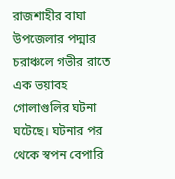রাজশাহীর বাঘা উপজেলার পদ্মার চরাঞ্চলে গভীর রাতে এক ভয়াবহ গোলাগুলির ঘটনা ঘটেছে। ঘটনার পর থেকে স্বপন বেপারি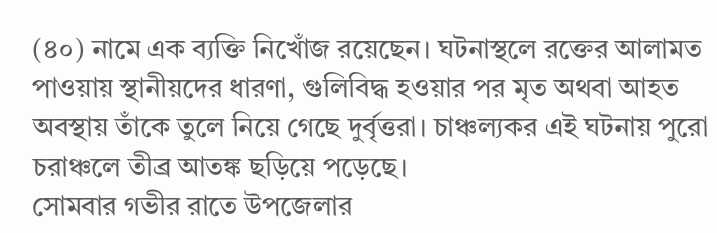(৪০) নামে এক ব্যক্তি নিখোঁজ রয়েছেন। ঘটনাস্থলে রক্তের আলামত পাওয়ায় স্থানীয়দের ধারণা, গুলিবিদ্ধ হওয়ার পর মৃত অথবা আহত অবস্থায় তাঁকে তুলে নিয়ে গেছে দুর্বৃত্তরা। চাঞ্চল্যকর এই ঘটনায় পুরো চরাঞ্চলে তীব্র আতঙ্ক ছড়িয়ে পড়েছে।
সোমবার গভীর রাতে উপজেলার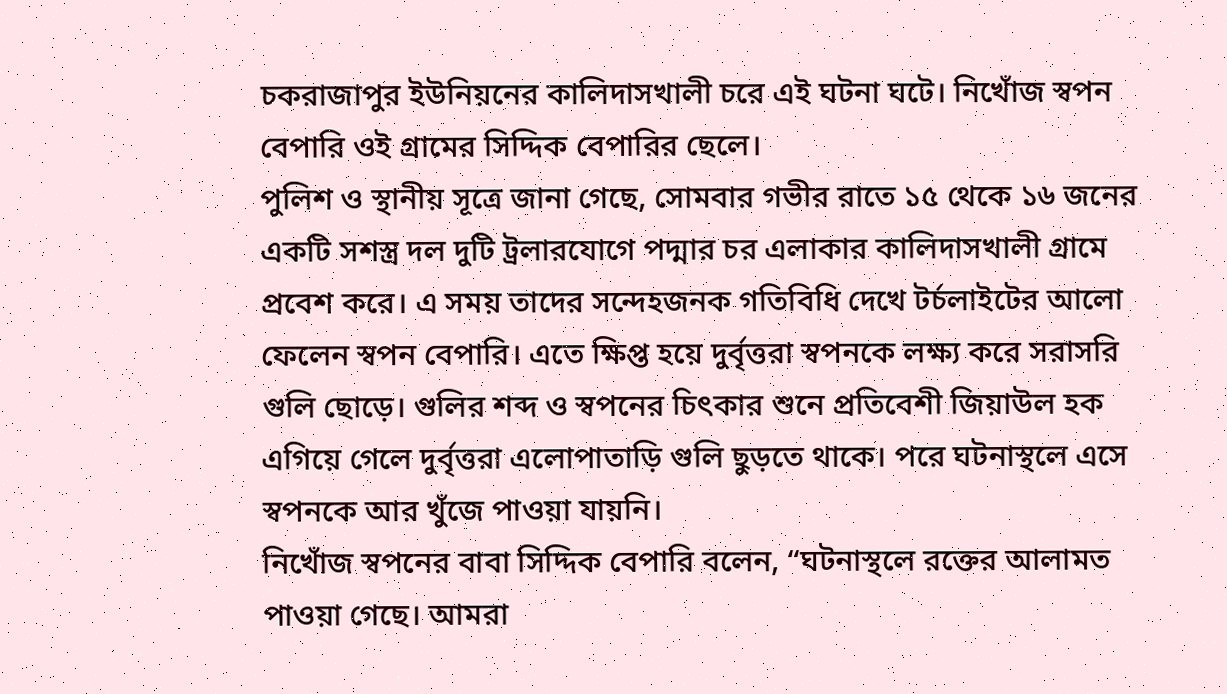চকরাজাপুর ইউনিয়নের কালিদাসখালী চরে এই ঘটনা ঘটে। নিখোঁজ স্বপন বেপারি ওই গ্রামের সিদ্দিক বেপারির ছেলে।
পুলিশ ও স্থানীয় সূত্রে জানা গেছে, সোমবার গভীর রাতে ১৫ থেকে ১৬ জনের একটি সশস্ত্র দল দুটি ট্রলারযোগে পদ্মার চর এলাকার কালিদাসখালী গ্রামে প্রবেশ করে। এ সময় তাদের সন্দেহজনক গতিবিধি দেখে টর্চলাইটের আলো ফেলেন স্বপন বেপারি। এতে ক্ষিপ্ত হয়ে দুর্বৃত্তরা স্বপনকে লক্ষ্য করে সরাসরি গুলি ছোড়ে। গুলির শব্দ ও স্বপনের চিৎকার শুনে প্রতিবেশী জিয়াউল হক এগিয়ে গেলে দুর্বৃত্তরা এলোপাতাড়ি গুলি ছুড়তে থাকে। পরে ঘটনাস্থলে এসে স্বপনকে আর খুঁজে পাওয়া যায়নি।
নিখোঁজ স্বপনের বাবা সিদ্দিক বেপারি বলেন, “ঘটনাস্থলে রক্তের আলামত পাওয়া গেছে। আমরা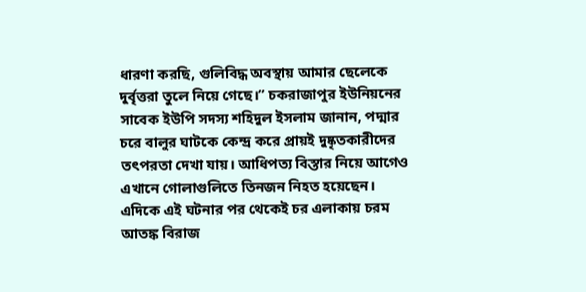ধারণা করছি, গুলিবিদ্ধ অবস্থায় আমার ছেলেকে দুর্বৃত্তরা তুলে নিয়ে গেছে।” চকরাজাপুর ইউনিয়নের সাবেক ইউপি সদস্য শহিদুল ইসলাম জানান, পদ্মার চরে বালুর ঘাটকে কেন্দ্র করে প্রায়ই দুষ্কৃতকারীদের তৎপরতা দেখা যায়। আধিপত্য বিস্তার নিয়ে আগেও এখানে গোলাগুলিতে তিনজন নিহত হয়েছেন।
এদিকে এই ঘটনার পর থেকেই চর এলাকায় চরম আতঙ্ক বিরাজ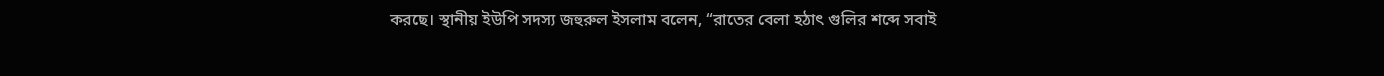করছে। স্থানীয় ইউপি সদস্য জহুরুল ইসলাম বলেন, “রাতের বেলা হঠাৎ গুলির শব্দে সবাই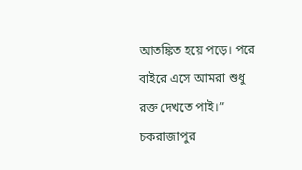আতঙ্কিত হয়ে পড়ে। পরে বাইরে এসে আমরা শুধু রক্ত দেখতে পাই।” চকরাজাপুর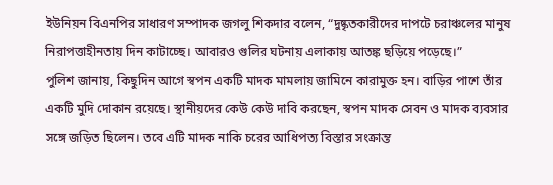ইউনিয়ন বিএনপির সাধারণ সম্পাদক জগলু শিকদার বলেন, “দুষ্কৃতকারীদের দাপটে চরাঞ্চলের মানুষ নিরাপত্তাহীনতায় দিন কাটাচ্ছে। আবারও গুলির ঘটনায় এলাকায় আতঙ্ক ছড়িয়ে পড়েছে।”
পুলিশ জানায়, কিছুদিন আগে স্বপন একটি মাদক মামলায় জামিনে কারামুক্ত হন। বাড়ির পাশে তাঁর একটি মুদি দোকান রয়েছে। স্থানীয়দের কেউ কেউ দাবি করছেন, স্বপন মাদক সেবন ও মাদক ব্যবসার সঙ্গে জড়িত ছিলেন। তবে এটি মাদক নাকি চরের আধিপত্য বিস্তার সংক্রান্ত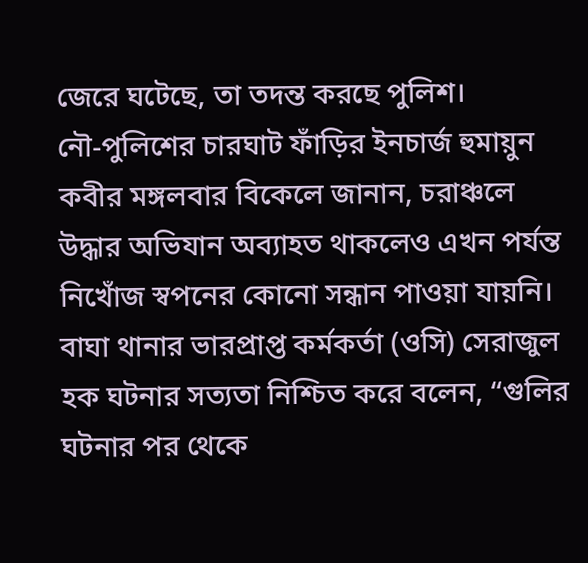জেরে ঘটেছে, তা তদন্ত করছে পুলিশ।
নৌ-পুলিশের চারঘাট ফাঁড়ির ইনচার্জ হুমায়ুন কবীর মঙ্গলবার বিকেলে জানান, চরাঞ্চলে উদ্ধার অভিযান অব্যাহত থাকলেও এখন পর্যন্ত নিখোঁজ স্বপনের কোনো সন্ধান পাওয়া যায়নি।
বাঘা থানার ভারপ্রাপ্ত কর্মকর্তা (ওসি) সেরাজুল হক ঘটনার সত্যতা নিশ্চিত করে বলেন, “গুলির ঘটনার পর থেকে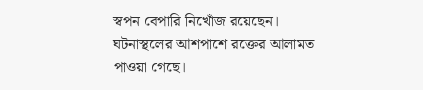স্বপন বেপারি নিখোঁজ রয়েছেন। ঘটনাস্থলের আশপাশে রক্তের আলামত পাওয়া গেছে।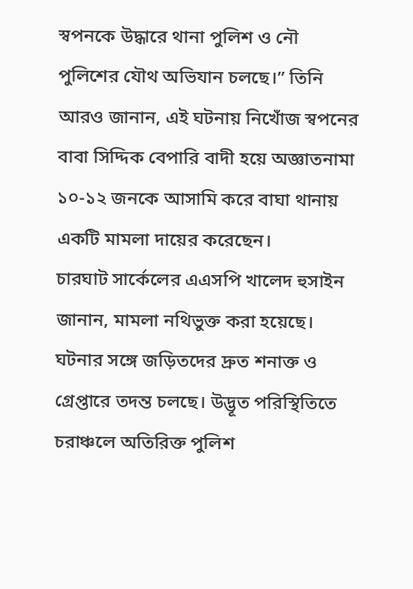স্বপনকে উদ্ধারে থানা পুলিশ ও নৌ পুলিশের যৌথ অভিযান চলছে।” তিনি আরও জানান, এই ঘটনায় নিখোঁজ স্বপনের বাবা সিদ্দিক বেপারি বাদী হয়ে অজ্ঞাতনামা ১০-১২ জনকে আসামি করে বাঘা থানায় একটি মামলা দায়ের করেছেন।
চারঘাট সার্কেলের এএসপি খালেদ হুসাইন জানান, মামলা নথিভুক্ত করা হয়েছে। ঘটনার সঙ্গে জড়িতদের দ্রুত শনাক্ত ও গ্রেপ্তারে তদন্ত চলছে। উদ্ভূত পরিস্থিতিতে চরাঞ্চলে অতিরিক্ত পুলিশ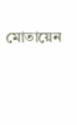মোতায়েন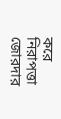করে নিরাপত্তা জোরদার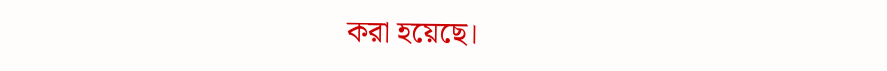করা হয়েছে।